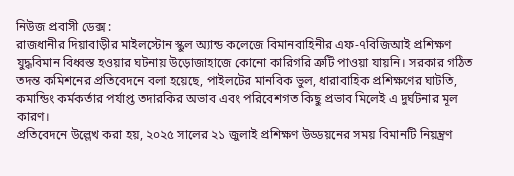নিউজ প্রবাসী ডেক্স :
রাজধানীর দিয়াবাড়ীর মাইলস্টোন স্কুল অ্যান্ড কলেজে বিমানবাহিনীর এফ-৭বিজিআই প্রশিক্ষণ যুদ্ধবিমান বিধ্বস্ত হওয়ার ঘটনায় উড়োজাহাজে কোনো কারিগরি ত্রুটি পাওয়া যায়নি। সরকার গঠিত তদন্ত কমিশনের প্রতিবেদনে বলা হয়েছে, পাইলটের মানবিক ভুল, ধারাবাহিক প্রশিক্ষণের ঘাটতি, কমান্ডিং কর্মকর্তার পর্যাপ্ত তদারকির অভাব এবং পরিবেশগত কিছু প্রভাব মিলেই এ দুর্ঘটনার মূল কারণ।
প্রতিবেদনে উল্লেখ করা হয়, ২০২৫ সালের ২১ জুলাই প্রশিক্ষণ উড্ডয়নের সময় বিমানটি নিয়ন্ত্রণ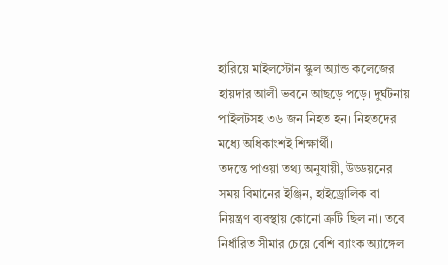হারিয়ে মাইলস্টোন স্কুল অ্যান্ড কলেজের হায়দার আলী ভবনে আছড়ে পড়ে। দুর্ঘটনায় পাইলটসহ ৩৬ জন নিহত হন। নিহতদের মধ্যে অধিকাংশই শিক্ষার্থী।
তদন্তে পাওয়া তথ্য অনুযায়ী, উড্ডয়নের সময় বিমানের ইঞ্জিন, হাইড্রোলিক বা নিয়ন্ত্রণ ব্যবস্থায় কোনো ত্রুটি ছিল না। তবে নির্ধারিত সীমার চেয়ে বেশি ব্যাংক অ্যাঙ্গেল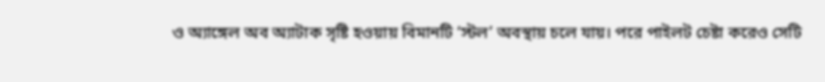ও অ্যাঙ্গেল অব অ্যাটাক সৃষ্টি হওয়ায় বিমানটি ‘স্টল’ অবস্থায় চলে যায়। পরে পাইলট চেষ্টা করেও সেটি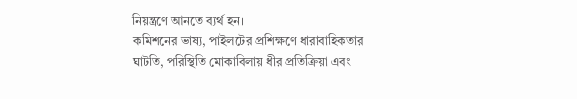নিয়ন্ত্রণে আনতে ব্যর্থ হন।
কমিশনের ভাষ্য, পাইলটের প্রশিক্ষণে ধারাবাহিকতার ঘাটতি, পরিস্থিতি মোকাবিলায় ধীর প্রতিক্রিয়া এবং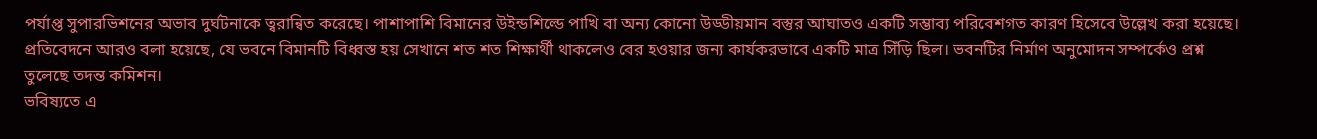পর্যাপ্ত সুপারভিশনের অভাব দুর্ঘটনাকে ত্বরান্বিত করেছে। পাশাপাশি বিমানের উইন্ডশিল্ডে পাখি বা অন্য কোনো উড্ডীয়মান বস্তুর আঘাতও একটি সম্ভাব্য পরিবেশগত কারণ হিসেবে উল্লেখ করা হয়েছে।
প্রতিবেদনে আরও বলা হয়েছে, যে ভবনে বিমানটি বিধ্বস্ত হয় সেখানে শত শত শিক্ষার্থী থাকলেও বের হওয়ার জন্য কার্যকরভাবে একটি মাত্র সিঁড়ি ছিল। ভবনটির নির্মাণ অনুমোদন সম্পর্কেও প্রশ্ন তুলেছে তদন্ত কমিশন।
ভবিষ্যতে এ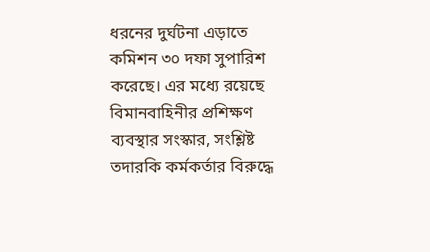ধরনের দুর্ঘটনা এড়াতে কমিশন ৩০ দফা সুপারিশ করেছে। এর মধ্যে রয়েছে বিমানবাহিনীর প্রশিক্ষণ ব্যবস্থার সংস্কার, সংশ্লিষ্ট তদারকি কর্মকর্তার বিরুদ্ধে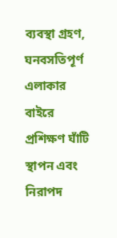ব্যবস্থা গ্রহণ, ঘনবসতিপূর্ণ এলাকার বাইরে প্রশিক্ষণ ঘাঁটি স্থাপন এবং নিরাপদ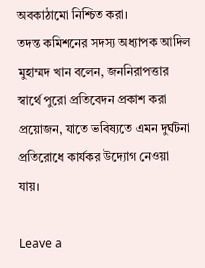অবকাঠামো নিশ্চিত করা।
তদন্ত কমিশনের সদস্য অধ্যাপক আদিল মুহাম্মদ খান বলেন, জননিরাপত্তার স্বার্থে পুরো প্রতিবেদন প্রকাশ করা প্রয়োজন, যাতে ভবিষ্যতে এমন দুর্ঘটনা প্রতিরোধে কার্যকর উদ্যোগ নেওয়া যায়।

Leave a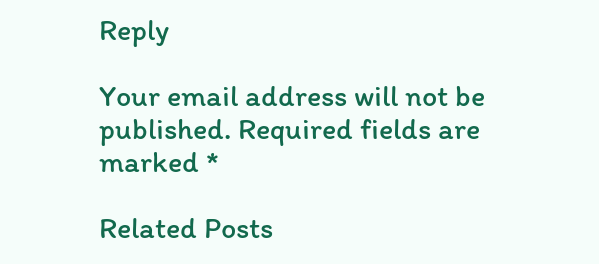Reply

Your email address will not be published. Required fields are marked *

Related Posts